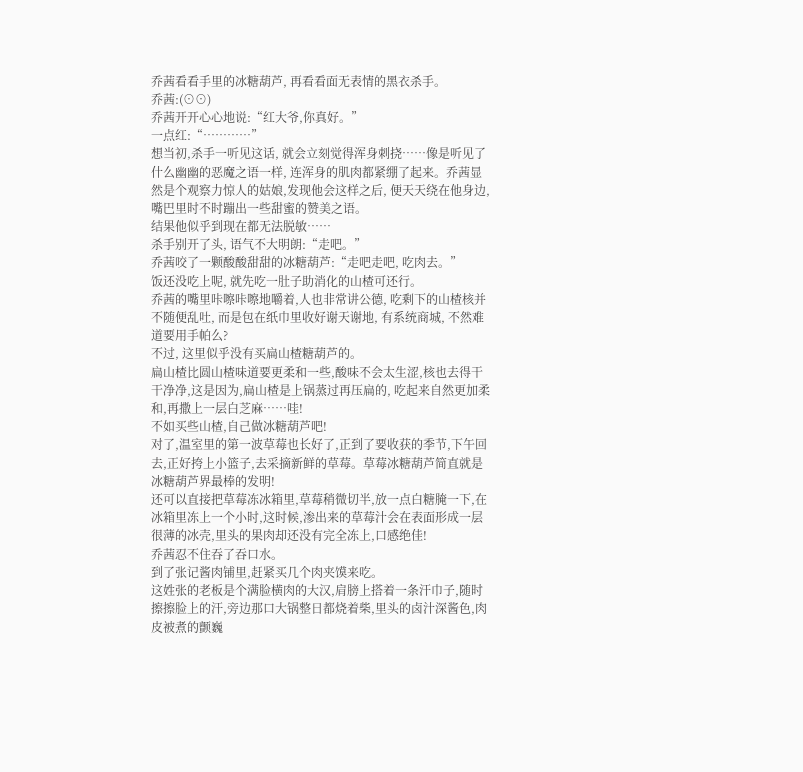乔茜看看手里的冰糖葫芦, 再看看面无表情的黑衣杀手。
乔茜:(⊙⊙)
乔茜开开心心地说:“红大爷,你真好。”
一点红:“…………”
想当初,杀手一听见这话, 就会立刻觉得浑身刺挠……像是听见了什么幽幽的恶魔之语一样, 连浑身的肌肉都紧绷了起来。乔茜显然是个观察力惊人的姑娘,发现他会这样之后, 便天天绕在他身边, 嘴巴里时不时蹦出一些甜蜜的赞美之语。
结果他似乎到现在都无法脱敏……
杀手别开了头, 语气不大明朗:“走吧。”
乔茜咬了一颗酸酸甜甜的冰糖葫芦:“走吧走吧, 吃肉去。”
饭还没吃上呢, 就先吃一肚子助消化的山楂可还行。
乔茜的嘴里咔嚓咔嚓地嚼着,人也非常讲公德, 吃剩下的山楂核并不随便乱吐, 而是包在纸巾里收好谢天谢地, 有系统商城, 不然难道要用手帕么?
不过, 这里似乎没有买扁山楂糖葫芦的。
扁山楂比圆山楂味道要更柔和一些,酸味不会太生涩,核也去得干干净净,这是因为,扁山楂是上锅蒸过再压扁的, 吃起来自然更加柔和,再撒上一层白芝麻……哇!
不如买些山楂,自己做冰糖葫芦吧!
对了,温室里的第一波草莓也长好了,正到了要收获的季节,下午回去,正好挎上小篮子,去采摘新鲜的草莓。草莓冰糖葫芦简直就是冰糖葫芦界最棒的发明!
还可以直接把草莓冻冰箱里,草莓稍微切半,放一点白糖腌一下,在冰箱里冻上一个小时,这时候,渗出来的草莓汁会在表面形成一层很薄的冰壳,里头的果肉却还没有完全冻上,口感绝佳!
乔茜忍不住吞了吞口水。
到了张记酱肉铺里,赶紧买几个肉夹馍来吃。
这姓张的老板是个满脸横肉的大汉,肩膀上搭着一条汗巾子,随时擦擦脸上的汗,旁边那口大锅整日都烧着柴,里头的卤汁深酱色,肉皮被煮的颤巍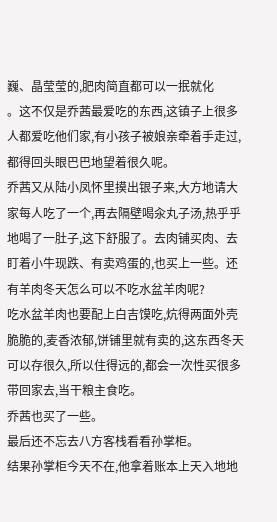巍、晶莹莹的,肥肉简直都可以一抿就化
。这不仅是乔茜最爱吃的东西,这镇子上很多人都爱吃他们家,有小孩子被娘亲牵着手走过,都得回头眼巴巴地望着很久呢。
乔茜又从陆小凤怀里摸出银子来,大方地请大家每人吃了一个,再去隔壁喝汆丸子汤,热乎乎地喝了一肚子,这下舒服了。去肉铺买肉、去盯着小牛现跌、有卖鸡蛋的,也买上一些。还有羊肉冬天怎么可以不吃水盆羊肉呢?
吃水盆羊肉也要配上白吉馍吃,炕得两面外壳脆脆的,麦香浓郁,饼铺里就有卖的,这东西冬天可以存很久,所以住得远的,都会一次性买很多带回家去,当干粮主食吃。
乔茜也买了一些。
最后还不忘去八方客栈看看孙掌柜。
结果孙掌柜今天不在,他拿着账本上天入地地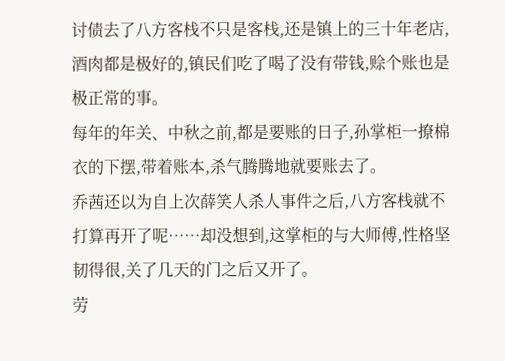讨债去了八方客栈不只是客栈,还是镇上的三十年老店,酒肉都是极好的,镇民们吃了喝了没有带钱,赊个账也是极正常的事。
每年的年关、中秋之前,都是要账的日子,孙掌柜一撩棉衣的下摆,带着账本,杀气腾腾地就要账去了。
乔茜还以为自上次薛笑人杀人事件之后,八方客栈就不打算再开了呢……却没想到,这掌柜的与大师傅,性格坚韧得很,关了几天的门之后又开了。
劳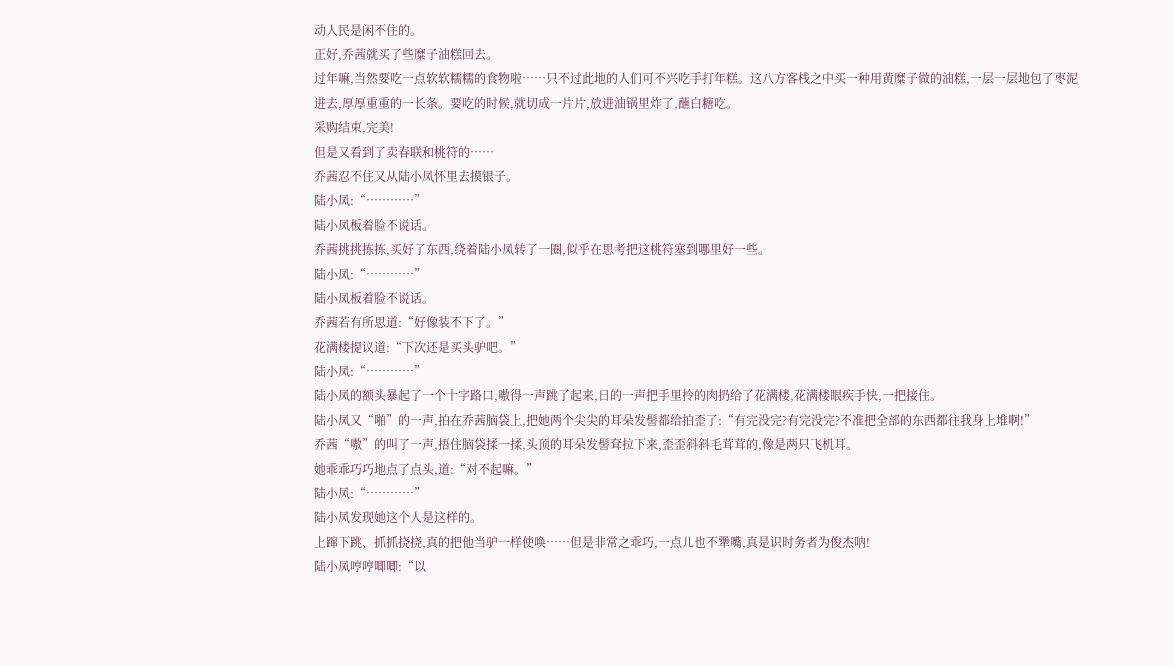动人民是闲不住的。
正好,乔茜就买了些糜子油糕回去。
过年嘛,当然要吃一点软软糯糯的食物啦……只不过此地的人们可不兴吃手打年糕。这八方客栈之中买一种用黄糜子做的油糕,一层一层地包了枣泥进去,厚厚重重的一长条。要吃的时候,就切成一片片,放进油锅里炸了,蘸白糖吃。
采购结束,完美!
但是又看到了卖春联和桃符的……
乔茜忍不住又从陆小凤怀里去摸银子。
陆小凤:“…………”
陆小凤板着脸不说话。
乔茜挑挑拣拣,买好了东西,绕着陆小凤转了一圈,似乎在思考把这桃符塞到哪里好一些。
陆小凤:“…………”
陆小凤板着脸不说话。
乔茜若有所思道:“好像装不下了。”
花满楼提议道:“下次还是买头驴吧。”
陆小凤:“…………”
陆小凤的额头暴起了一个十字路口,嗷得一声跳了起来,日的一声把手里拎的肉扔给了花满楼,花满楼眼疾手快,一把接住。
陆小凤又“啪”的一声,拍在乔茜脑袋上,把她两个尖尖的耳朵发髻都给拍歪了:“有完没完?有完没完?不准把全部的东西都往我身上堆啊!”
乔茜“嗷”的叫了一声,捂住脑袋揉一揉,头顶的耳朵发髻耷拉下来,歪歪斜斜毛茸茸的,像是两只飞机耳。
她乖乖巧巧地点了点头,道:“对不起嘛。”
陆小凤:“…………”
陆小凤发现她这个人是这样的。
上蹿下跳、抓抓挠挠,真的把他当驴一样使唤……但是非常之乖巧,一点儿也不犟嘴,真是识时务者为俊杰呐!
陆小凤哼哼唧唧:“以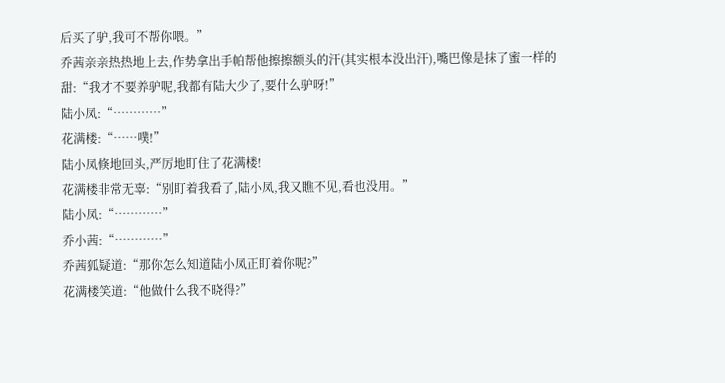后买了驴,我可不帮你喂。”
乔茜亲亲热热地上去,作势拿出手帕帮他擦擦额头的汗(其实根本没出汗),嘴巴像是抹了蜜一样的甜:“我才不要养驴呢,我都有陆大少了,要什么驴呀!”
陆小凤:“…………”
花满楼:“……噗!”
陆小凤倏地回头,严厉地盯住了花满楼!
花满楼非常无辜:“别盯着我看了,陆小凤,我又瞧不见,看也没用。”
陆小凤:“…………”
乔小茜:“…………”
乔茜狐疑道:“那你怎么知道陆小凤正盯着你呢?”
花满楼笑道:“他做什么我不晓得?”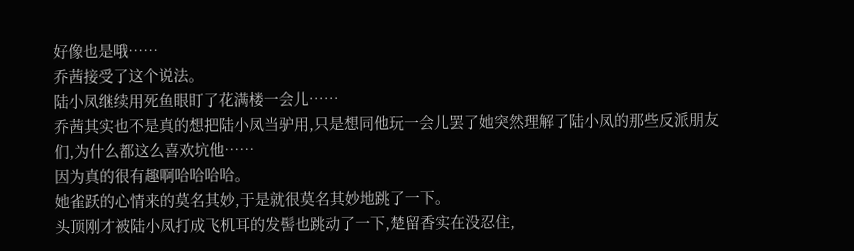好像也是哦……
乔茜接受了这个说法。
陆小凤继续用死鱼眼盯了花满楼一会儿……
乔茜其实也不是真的想把陆小凤当驴用,只是想同他玩一会儿罢了她突然理解了陆小凤的那些反派朋友们,为什么都这么喜欢坑他……
因为真的很有趣啊哈哈哈哈。
她雀跃的心情来的莫名其妙,于是就很莫名其妙地跳了一下。
头顶刚才被陆小凤打成飞机耳的发髻也跳动了一下,楚留香实在没忍住,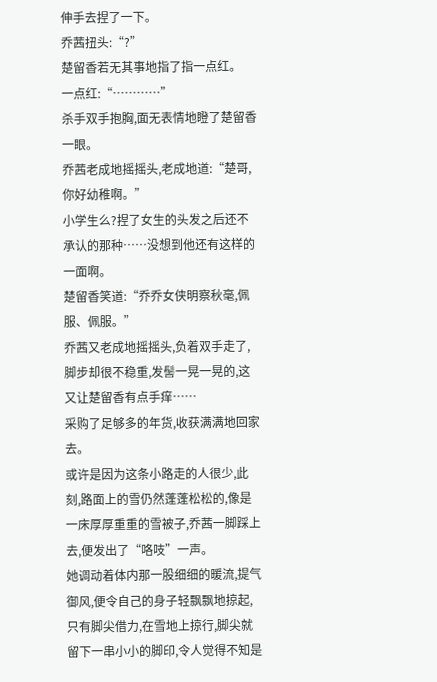伸手去捏了一下。
乔茜扭头:“?”
楚留香若无其事地指了指一点红。
一点红:“…………”
杀手双手抱胸,面无表情地瞪了楚留香一眼。
乔茜老成地摇摇头,老成地道:“楚哥,你好幼稚啊。”
小学生么?捏了女生的头发之后还不承认的那种……没想到他还有这样的一面啊。
楚留香笑道:“乔乔女侠明察秋毫,佩服、佩服。”
乔茜又老成地摇摇头,负着双手走了,脚步却很不稳重,发髻一晃一晃的,这又让楚留香有点手痒……
采购了足够多的年货,收获满满地回家去。
或许是因为这条小路走的人很少,此刻,路面上的雪仍然蓬蓬松松的,像是一床厚厚重重的雪被子,乔茜一脚踩上去,便发出了“咯吱”一声。
她调动着体内那一股细细的暖流,提气御风,便令自己的身子轻飘飘地掠起,只有脚尖借力,在雪地上掠行,脚尖就留下一串小小的脚印,令人觉得不知是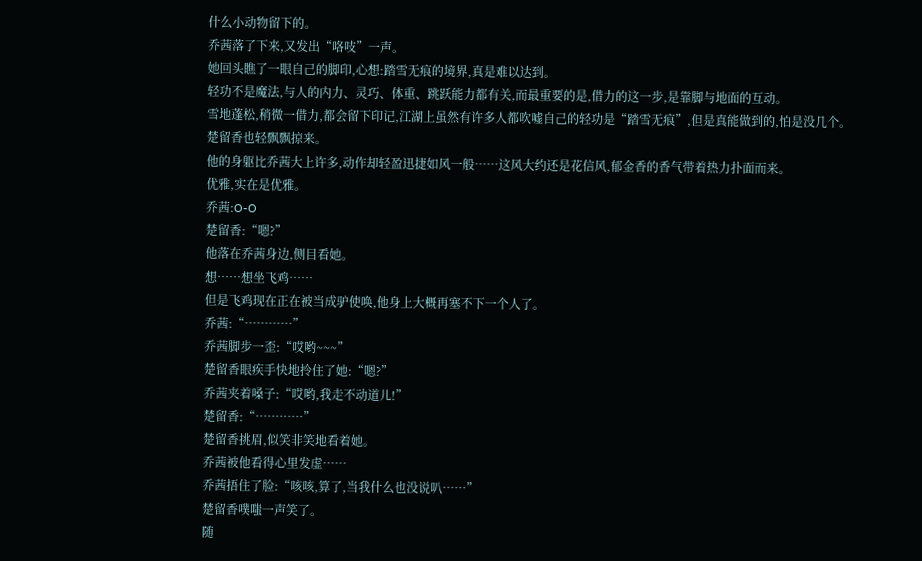什么小动物留下的。
乔茜落了下来,又发出“咯吱”一声。
她回头瞧了一眼自己的脚印,心想:踏雪无痕的境界,真是难以达到。
轻功不是魔法,与人的内力、灵巧、体重、跳跃能力都有关,而最重要的是,借力的这一步,是靠脚与地面的互动。
雪地蓬松,稍微一借力,都会留下印记,江湖上虽然有许多人都吹嘘自己的轻功是“踏雪无痕”,但是真能做到的,怕是没几个。
楚留香也轻飘飘掠来。
他的身躯比乔茜大上许多,动作却轻盈迅捷如风一般……这风大约还是花信风,郁金香的香气带着热力扑面而来。
优雅,实在是优雅。
乔茜:O-O
楚留香:“嗯?”
他落在乔茜身边,侧目看她。
想……想坐飞鸡……
但是飞鸡现在正在被当成驴使唤,他身上大概再塞不下一个人了。
乔茜:“…………”
乔茜脚步一歪:“哎哟~~~”
楚留香眼疾手快地拎住了她:“嗯?”
乔茜夹着嗓子:“哎哟,我走不动道儿!”
楚留香:“…………”
楚留香挑眉,似笑非笑地看着她。
乔茜被他看得心里发虚……
乔茜捂住了脸:“咳咳,算了,当我什么也没说叭……”
楚留香噗嗤一声笑了。
随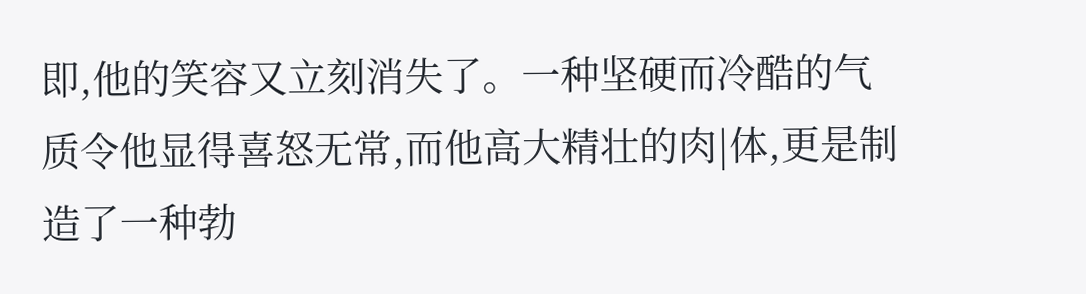即,他的笑容又立刻消失了。一种坚硬而冷酷的气质令他显得喜怒无常,而他高大精壮的肉|体,更是制造了一种勃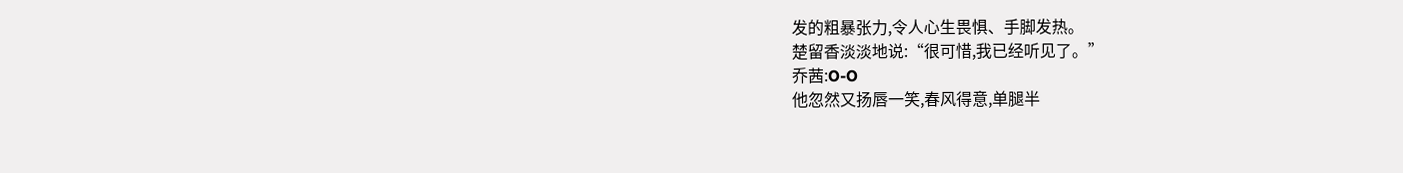发的粗暴张力,令人心生畏惧、手脚发热。
楚留香淡淡地说:“很可惜,我已经听见了。”
乔茜:O-O
他忽然又扬唇一笑,春风得意,单腿半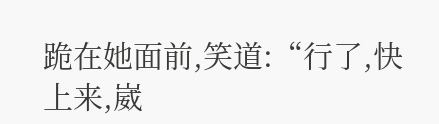跪在她面前,笑道:“行了,快上来,崴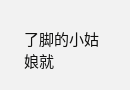了脚的小姑娘就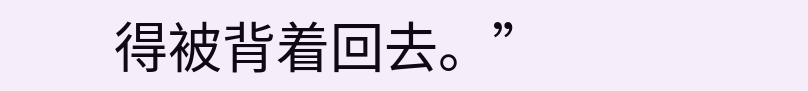得被背着回去。”